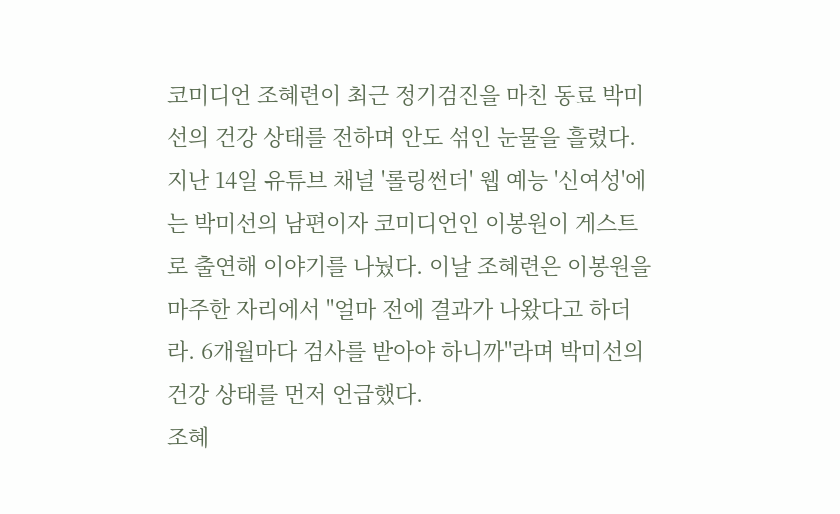코미디언 조혜련이 최근 정기검진을 마친 동료 박미선의 건강 상태를 전하며 안도 섞인 눈물을 흘렸다.
지난 14일 유튜브 채널 '롤링썬더' 웹 예능 '신여성'에는 박미선의 남편이자 코미디언인 이봉원이 게스트로 출연해 이야기를 나눴다. 이날 조혜련은 이봉원을 마주한 자리에서 "얼마 전에 결과가 나왔다고 하더라. 6개월마다 검사를 받아야 하니까"라며 박미선의 건강 상태를 먼저 언급했다.
조혜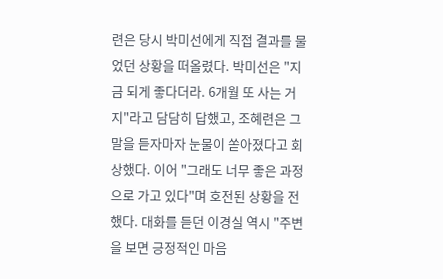련은 당시 박미선에게 직접 결과를 물었던 상황을 떠올렸다. 박미선은 "지금 되게 좋다더라. 6개월 또 사는 거지"라고 담담히 답했고, 조혜련은 그 말을 듣자마자 눈물이 쏟아졌다고 회상했다. 이어 "그래도 너무 좋은 과정으로 가고 있다"며 호전된 상황을 전했다. 대화를 듣던 이경실 역시 "주변을 보면 긍정적인 마음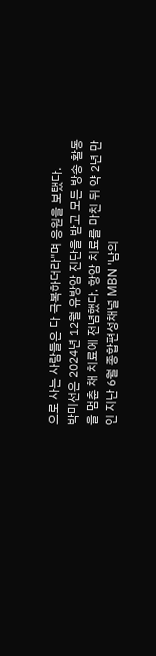으로 사는 사람들은 다 극복하더라"며 응원을 보탰다.
박미선은 2024년 12월 유방암 진단을 받고 모든 방송 활동을 멈춘 채 치료에 전념했다. 항암 치료를 마친 뒤 약 2년 만인 지난 6월 종합편성채널 MBN '남의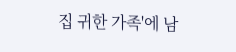집 귀한 가족'에 남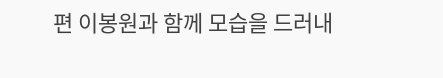편 이봉원과 함께 모습을 드러내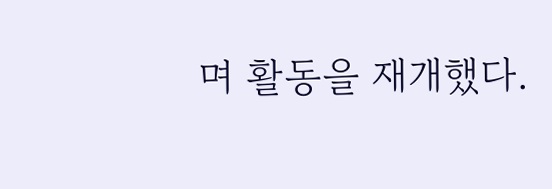며 활동을 재개했다.